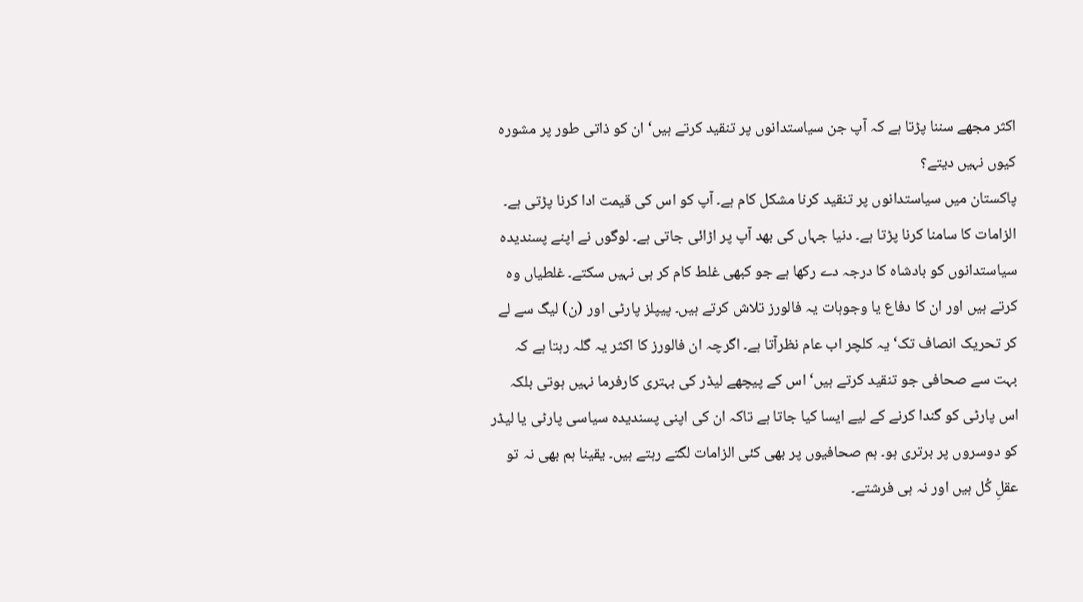اکثر مجھے سننا پڑتا ہے کہ آپ جن سیاستدانوں پر تنقید کرتے ہیں‘ ان کو ذاتی طور پر مشورہ کیوں نہیں دیتے؟
پاکستان میں سیاستدانوں پر تنقید کرنا مشکل کام ہے۔ آپ کو اس کی قیمت ادا کرنا پڑتی ہے۔ الزامات کا سامنا کرنا پڑتا ہے۔ دنیا جہاں کی بھد آپ پر اڑائی جاتی ہے۔ لوگوں نے اپنے پسندیدہ سیاستدانوں کو بادشاہ کا درجہ دے رکھا ہے جو کبھی غلط کام کر ہی نہیں سکتے۔ غلطیاں وہ کرتے ہیں اور ان کا دفاع یا وجوہات یہ فالورز تلاش کرتے ہیں۔ پیپلز پارٹی اور (ن) لیگ سے لے کر تحریک انصاف تک‘ یہ کلچر اب عام نظرآتا ہے۔ اگرچہ ان فالورز کا اکثر یہ گلہ رہتا ہے کہ بہت سے صحافی جو تنقید کرتے ہیں‘ اس کے پیچھے لیڈر کی بہتری کارفرما نہیں ہوتی بلکہ اس پارٹی کو گندا کرنے کے لیے ایسا کیا جاتا ہے تاکہ ان کی اپنی پسندیدہ سیاسی پارٹی یا لیڈر کو دوسروں پر برتری ہو۔ ہم صحافیوں پر بھی کئی الزامات لگتے رہتے ہیں۔ یقینا ہم بھی نہ تو عقلِ کُل ہیں اور نہ ہی فرشتے۔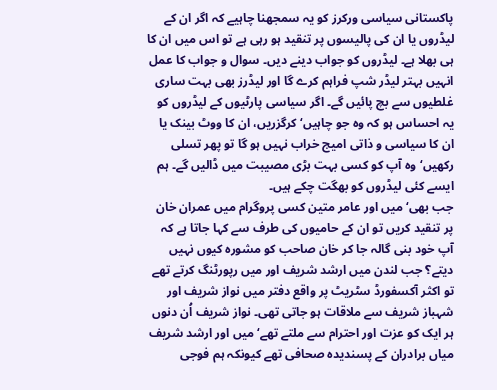پاکستانی سیاسی ورکرز کو یہ سمجھنا چاہیے کہ اگر ان کے لیڈروں یا ان کی پالیسوں پر تنقید ہو رہی ہے تو اس میں ان کا ہی بھلا ہے۔ لیڈروں کو جواب دینے دیں۔ سوال و جواب کا عمل انہیں بہتر لیڈر شپ فراہم کرے گا اور لیڈرز بھی بہت ساری غلطیوں سے بچ پائیں گے۔ اگر سیاسی پارٹیوں کے لیڈروں کو یہ احساس ہو کہ وہ جو چاہیں‘ کرگزریں، ان کا ووٹ بینک یا ان کا سیاسی و ذاتی امیج خراب نہیں ہو گا تو پھر تسلی رکھیں‘ وہ آپ کو کسی بہت بڑی مصیبت میں ڈالیں گے۔ ہم ایسے کئی لیڈروں کو بھگت چکے ہیں۔
جب بھی‘ میں اور عامر متین کسی پروگرام میں عمران خان پر تنقید کریں تو ان کے حامیوں کی طرف سے کہا جاتا ہے کہ آپ خود بنی گالہ جا کر خان صاحب کو مشورہ کیوں نہیں دیتے؟ جب لندن میں ارشد شریف اور میں رپورٹنگ کرتے تھے تو اکثر آکسفورڈ سٹریٹ پر واقع دفتر میں نواز شریف اور شہباز شریف سے ملاقات ہو جاتی تھی۔ نواز شریف اُن دنوں ہر ایک کو عزت اور احترام سے ملتے تھے‘ میں اور ارشد شریف میاں برادران کے پسندیدہ صحافی تھے کیونکہ ہم فوجی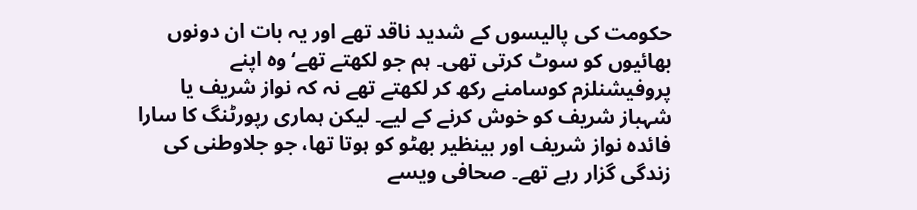حکومت کی پالیسوں کے شدید ناقد تھے اور یہ بات ان دونوں بھائیوں کو سوٹ کرتی تھی۔ ہم جو لکھتے تھے‘ وہ اپنے پروفیشنلزم کوسامنے رکھ کر لکھتے تھے نہ کہ نواز شریف یا شہباز شریف کو خوش کرنے کے لیے۔ لیکن ہماری رپورٹنگ کا سارا فائدہ نواز شریف اور بینظیر بھٹو کو ہوتا تھا، جو جلاوطنی کی زندگی گزار رہے تھے۔ صحافی ویسے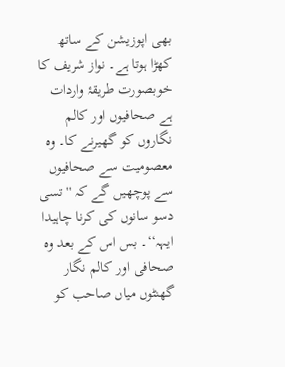بھی اپوزیشن کے ساتھ کھڑا ہوتا ہے۔ نواز شریف کا خوبصورت طریقۂ واردات ہے صحافیوں اور کالم نگاروں کو گھیرنے کا۔ وہ معصومیت سے صحافیوں سے پوچھیں گے کہ ''تسی دسو سانوں کی کرنا چاہیدا ایہہ‘‘۔ بس اس کے بعد وہ صحافی اور کالم نگار گھنٹوں میاں صاحب کو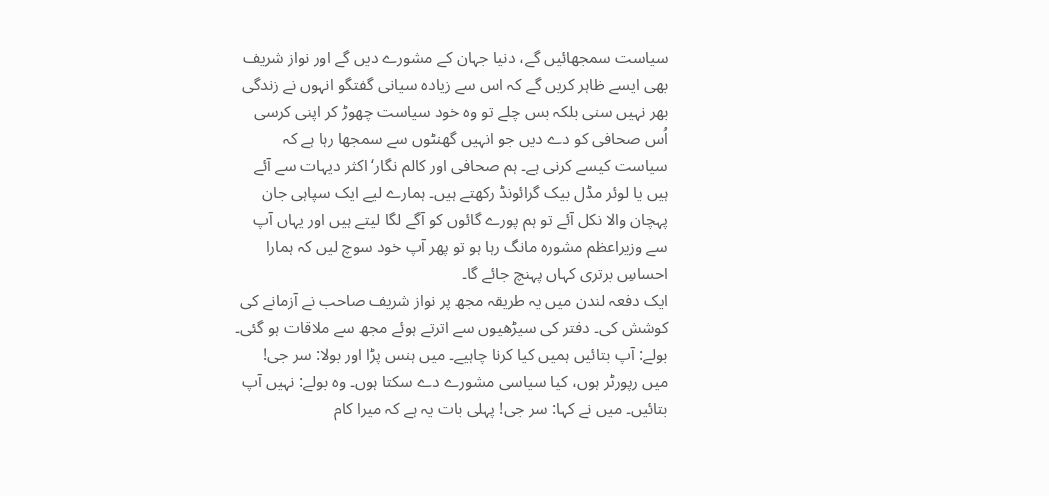سیاست سمجھائیں گے، دنیا جہان کے مشورے دیں گے اور نواز شریف بھی ایسے ظاہر کریں گے کہ اس سے زیادہ سیانی گفتگو انہوں نے زندگی بھر نہیں سنی بلکہ بس چلے تو وہ خود سیاست چھوڑ کر اپنی کرسی اُس صحافی کو دے دیں جو انہیں گھنٹوں سے سمجھا رہا ہے کہ سیاست کیسے کرنی ہے۔ ہم صحافی اور کالم نگار‘ اکثر دیہات سے آئے ہیں یا لوئر مڈل بیک گرائونڈ رکھتے ہیں۔ ہمارے لیے ایک سپاہی جان پہچان والا نکل آئے تو ہم پورے گائوں کو آگے لگا لیتے ہیں اور یہاں آپ سے وزیراعظم مشورہ مانگ رہا ہو تو پھر آپ خود سوچ لیں کہ ہمارا احساسِ برتری کہاں پہنچ جائے گا۔
ایک دفعہ لندن میں یہ طریقہ مجھ پر نواز شریف صاحب نے آزمانے کی کوشش کی۔ دفتر کی سیڑھیوں سے اترتے ہوئے مجھ سے ملاقات ہو گئی۔ بولے: آپ بتائیں ہمیں کیا کرنا چاہیے۔ میں ہنس پڑا اور بولا: سر جی! میں رپورٹر ہوں، کیا سیاسی مشورے دے سکتا ہوں۔ وہ بولے: نہیں آپ بتائیں۔ میں نے کہا: سر جی! پہلی بات یہ ہے کہ میرا کام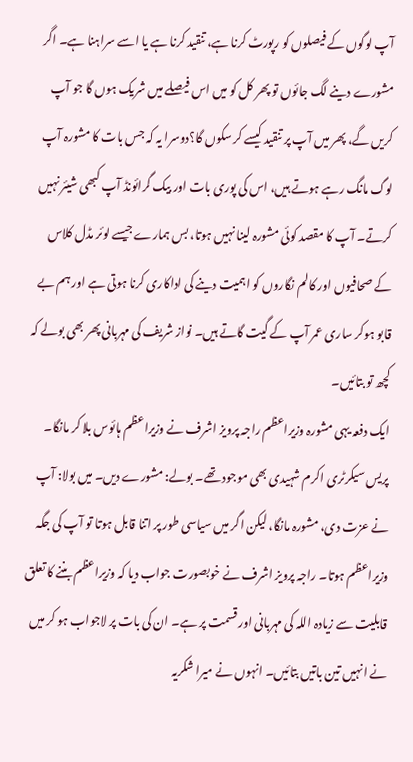آپ لوگوں کے فیصلوں کو رپورٹ کرنا ہے، تنقید کرنا ہے یا اسے سراہنا ہے۔ اگر مشورے دینے لگ جائوں تو پھر کل کو میں اس فیصلے میں شریک ہوں گا جو آپ کریں گے، پھر میں آپ پر تنقید کیسے کر سکوں گا؟دوسرا یہ کہ جس بات کا مشورہ آپ لوگ مانگ رہے ہوتے ہیں، اس کی پوری بات اور بیک گرائونڈ آپ کبھی شیئر نہیں کرتے۔ آپ کا مقصد کوئی مشورہ لینا نہیں ہوتا، بس ہمارے جیسے لوئر مڈل کلاس کے صحافیوں اور کالم نگاروں کو اہمیت دینے کی اداکاری کرنا ہوتی ہے اور ہم بے قابو ہوکر ساری عمر آپ کے گیت گاتے ہیں۔ نواز شریف کی مہربانی پھر بھی بولے کہ کچھ تو بتائیں۔
ایک دفعہ یہی مشورہ وزیراعظم راجہ پرویز اشرف نے وزیراعظم ہائوس بلا کر مانگا۔ پریس سیکرٹری اکرم شہیدی بھی موجود تھے۔ بولے: مشورے دیں۔ میں بولا: آپ نے عزت دی، مشورہ مانگا، لیکن اگر میں سیاسی طور پر اتنا قابل ہوتا تو آپ کی جگہ وزیراعظم ہوتا۔ راجہ پرویز اشرف نے خوبصورت جواب دیا کہ وزیراعظم بننے کا تعلق قابلیت سے زیادہ اللہ کی مہربانی اور قسمت پر ہے۔ ان کی بات پر لاجواب ہو کر میں نے انہیں تین باتیں بتائیں۔ انہوں نے میرا شکریہ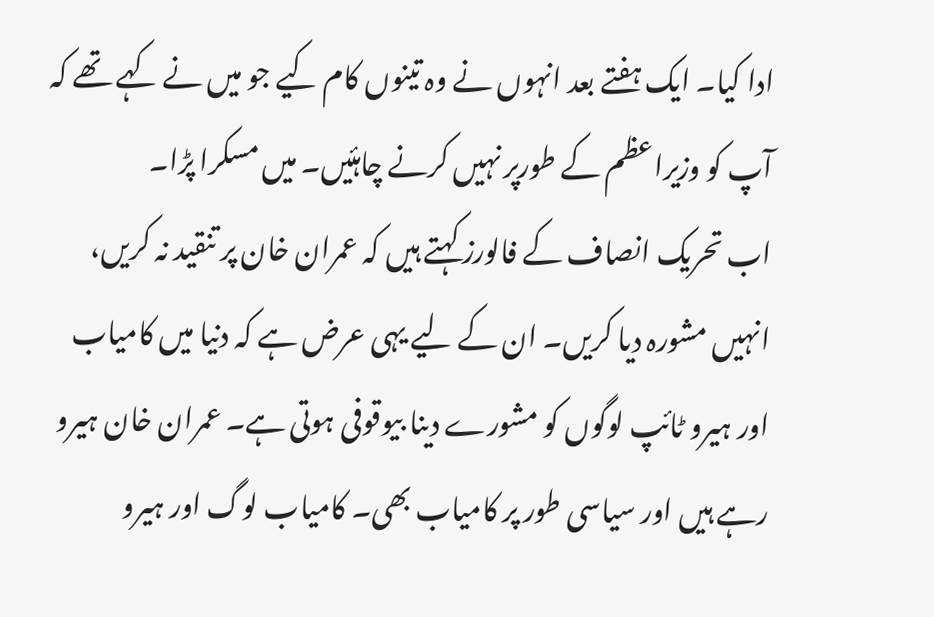ادا کیا۔ ایک ہفتے بعد انہوں نے وہ تینوں کام کیے جو میں نے کہے تھے کہ آپ کو وزیراعظم کے طورپر نہیں کرنے چاہئیں۔ میں مسکرا پڑا۔
اب تحریک انصاف کے فالورز کہتے ہیں کہ عمران خان پر تنقید نہ کریں، انہیں مشورہ دیا کریں۔ ان کے لیے یہی عرض ہے کہ دنیا میں کامیاب اور ہیرو ٹائپ لوگوں کو مشورے دینا بیوقوفی ہوتی ہے۔ عمران خان ہیرو رہے ہیں اور سیاسی طور پر کامیاب بھی۔ کامیاب لوگ اور ہیرو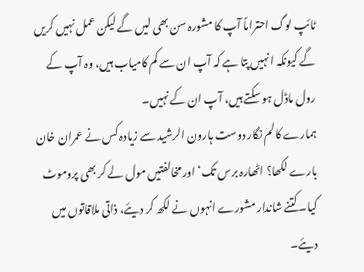ٹائپ لوگ احتراماً آپ کا مشورہ سن بھی لیں گے لیکن عمل نہیں کریں گے کیونکہ انہیں پتا ہے کہ آپ ان سے کم کامیاب ہیں، وہ آپ کے رول ماڈل ہو سکتے ہیں، آپ ان کے نہیں۔
ہمارے کالم نگار دوست ہارون الرشید سے زیادہ کس نے عمران خان بارے لکھا؟ اٹھارہ برس تک‘ اور مخالفتیں مول لے کر بھی پروموٹ کیا۔ کتنے شاندار مشورے انہوں نے لکھ کر دیئے، ذاتی ملاقاتوں میں دیئے۔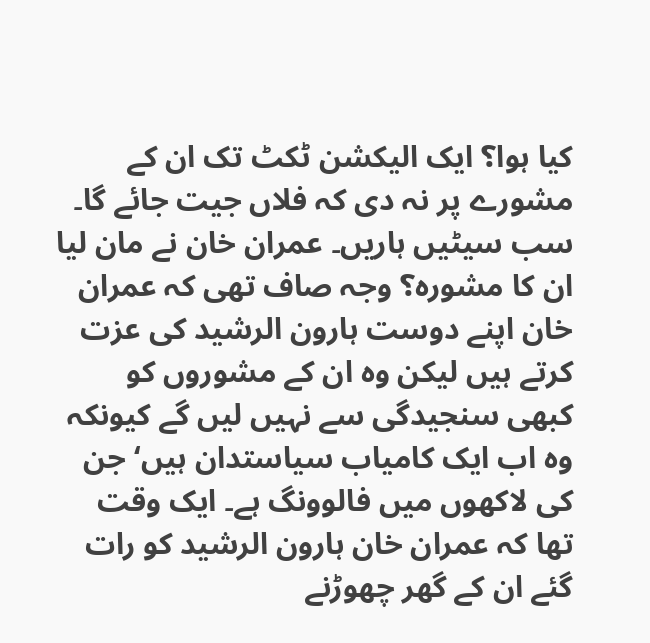کیا ہوا؟ ایک الیکشن ٹکٹ تک ان کے مشورے پر نہ دی کہ فلاں جیت جائے گا۔ سب سیٹیں ہاریں۔ عمران خان نے مان لیا ان کا مشورہ؟ وجہ صاف تھی کہ عمران خان اپنے دوست ہارون الرشید کی عزت کرتے ہیں لیکن وہ ان کے مشوروں کو کبھی سنجیدگی سے نہیں لیں گے کیونکہ وہ اب ایک کامیاب سیاستدان ہیں‘ جن کی لاکھوں میں فالوونگ ہے۔ ایک وقت تھا کہ عمران خان ہارون الرشید کو رات گئے ان کے گھر چھوڑنے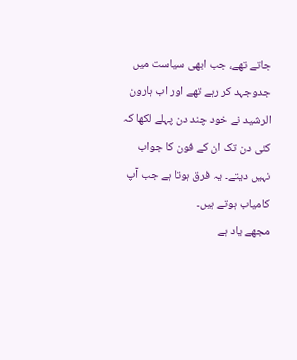جاتے تھے، جب ابھی سیاست میں جدوجہد کر رہے تھے اور اب ہارون الرشید نے خود چند دن پہلے لکھا کہ کئی دن تک ان کے فون کا جواب نہیں دیتے۔ یہ فرق ہوتا ہے جب آپ کامیاب ہوتے ہیں۔
مجھے یاد ہے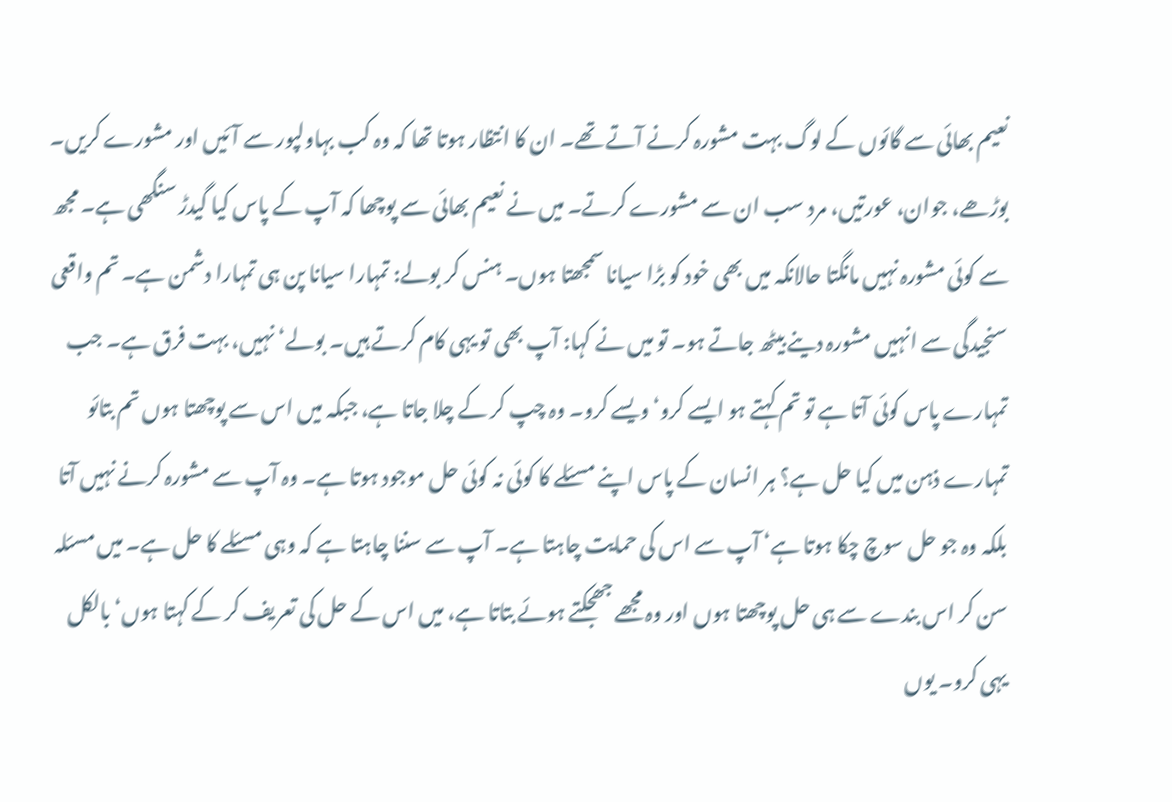نعیم بھائی سے گائوں کے لوگ بہت مشورہ کرنے آتے تھے۔ ان کا انتظار ہوتا تھا کہ وہ کب بہاولپور سے آئیں اور مشورے کریں۔ بوڑھے، جوان، عورتیں، مرد سب ان سے مشورے کرتے۔ میں نے نعیم بھائی سے پوچھا کہ آپ کے پاس کیا گیدڑ سنگھی ہے۔ مجھ سے کوئی مشورہ نہیں مانگتا حالانکہ میں بھی خود کو بڑا سیانا سمجھتا ہوں۔ ہنس کر بولے: تمہارا سیانا پن ہی تمہارا دشمن ہے۔ تم واقعی سنجیدگی سے انہیں مشورہ دینے بیٹھ جاتے ہو۔ تو میں نے کہا: آپ بھی تو یہی کام کرتے ہیں۔ بولے‘ نہیں، بہت فرق ہے۔ جب تمہارے پاس کوئی آتا ہے تو تم کہتے ہو ایسے کرو‘ ویسے کرو۔ وہ چپ کر کے چلا جاتا ہے، جبکہ میں اس سے پوچھتا ہوں تم بتائو تمہارے ذہن میں کیا حل ہے؟ ہر انسان کے پاس اپنے مسئلے کا کوئی نہ کوئی حل موجود ہوتا ہے۔ وہ آپ سے مشورہ کرنے نہیں آتا بلکہ وہ جو حل سوچ چکا ہوتا ہے‘ آپ سے اس کی حمایت چاہتا ہے۔ آپ سے سننا چاہتا ہے کہ وہی مسئلے کا حل ہے۔ میں مسئلہ سن کر اس بندے سے ہی حل پوچھتا ہوں اور وہ مجھے جھجکتے ہوئے بتاتا ہے، میں اس کے حل کی تعریف کر کے کہتا ہوں‘ بالکل یہی کرو۔ یوں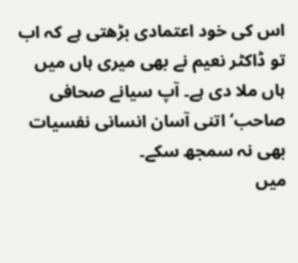اس کی خود اعتمادی بڑھتی ہے کہ اب تو ڈاکٹر نعیم نے بھی میری ہاں میں ہاں ملا دی ہے۔ آپ سیانے صحافی صاحب‘ اتنی آسان انسانی نفسیات بھی نہ سمجھ سکے۔
میں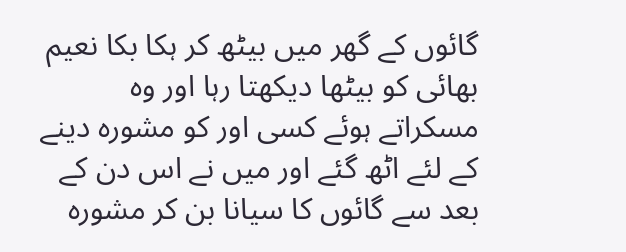گائوں کے گھر میں بیٹھ کر ہکا بکا نعیم بھائی کو بیٹھا دیکھتا رہا اور وہ مسکراتے ہوئے کسی اور کو مشورہ دینے کے لئے اٹھ گئے اور میں نے اس دن کے بعد سے گائوں کا سیانا بن کر مشورہ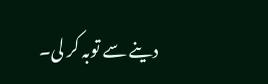دینے سے توبہ کر لی۔